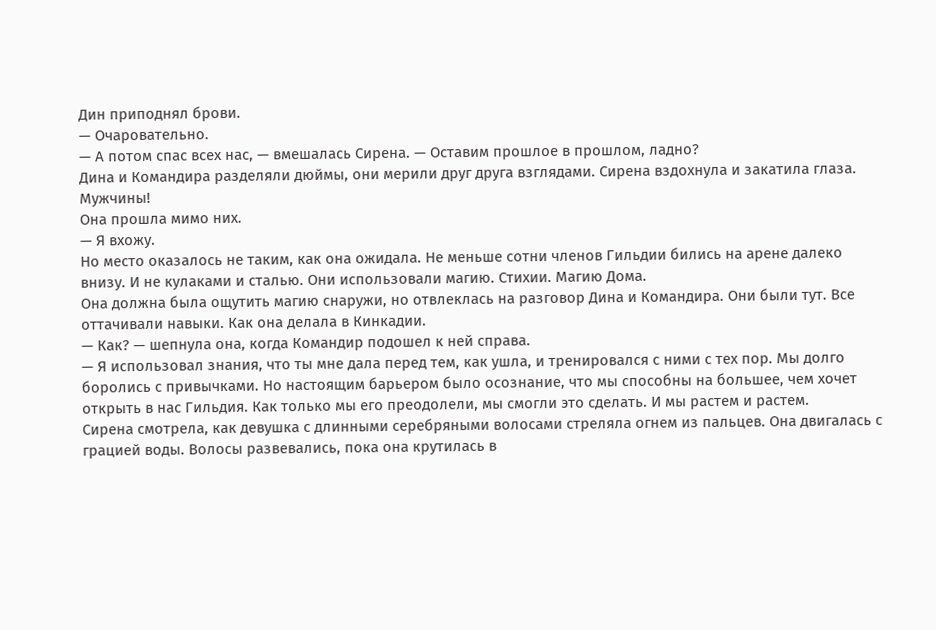Дин приподнял брови.
— Очаровательно.
— А потом спас всех нас, — вмешалась Сирена. — Оставим прошлое в прошлом, ладно?
Дина и Командира разделяли дюймы, они мерили друг друга взглядами. Сирена вздохнула и закатила глаза. Мужчины!
Она прошла мимо них.
— Я вхожу.
Но место оказалось не таким, как она ожидала. Не меньше сотни членов Гильдии бились на арене далеко внизу. И не кулаками и сталью. Они использовали магию. Стихии. Магию Дома.
Она должна была ощутить магию снаружи, но отвлеклась на разговор Дина и Командира. Они были тут. Все оттачивали навыки. Как она делала в Кинкадии.
— Как? — шепнула она, когда Командир подошел к ней справа.
— Я использовал знания, что ты мне дала перед тем, как ушла, и тренировался с ними с тех пор. Мы долго боролись с привычками. Но настоящим барьером было осознание, что мы способны на большее, чем хочет открыть в нас Гильдия. Как только мы его преодолели, мы смогли это сделать. И мы растем и растем.
Сирена смотрела, как девушка с длинными серебряными волосами стреляла огнем из пальцев. Она двигалась с грацией воды. Волосы развевались, пока она крутилась в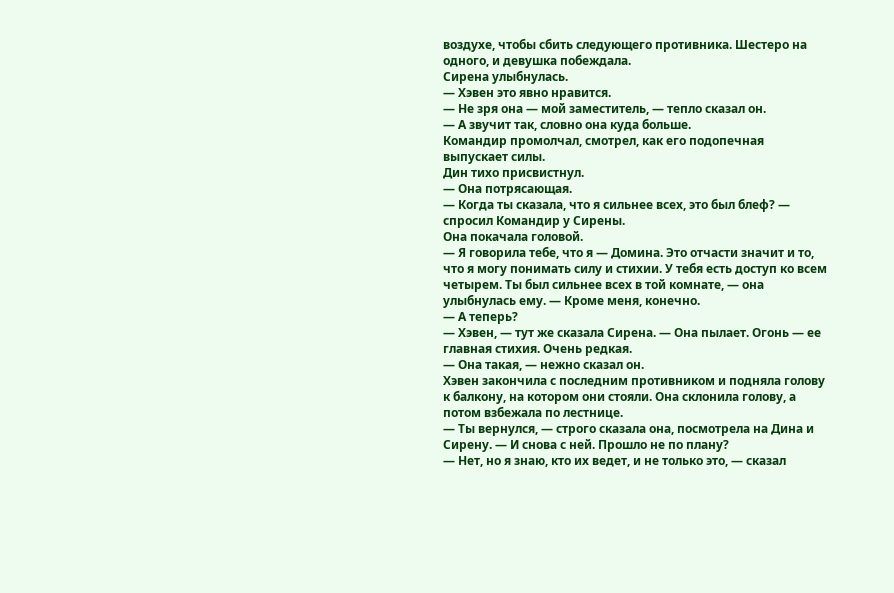воздухе, чтобы сбить следующего противника. Шестеро на одного, и девушка побеждала.
Сирена улыбнулась.
— Хэвен это явно нравится.
— Не зря она — мой заместитель, — тепло сказал он.
— А звучит так, словно она куда больше.
Командир промолчал, смотрел, как его подопечная выпускает силы.
Дин тихо присвистнул.
— Она потрясающая.
— Когда ты сказала, что я сильнее всех, это был блеф? — спросил Командир у Сирены.
Она покачала головой.
— Я говорила тебе, что я — Домина. Это отчасти значит и то, что я могу понимать силу и стихии. У тебя есть доступ ко всем четырем. Ты был сильнее всех в той комнате, — она улыбнулась ему. — Кроме меня, конечно.
— А теперь?
— Хэвен, — тут же сказала Сирена. — Она пылает. Огонь — ее главная стихия. Очень редкая.
— Она такая, — нежно сказал он.
Хэвен закончила с последним противником и подняла голову к балкону, на котором они стояли. Она склонила голову, а потом взбежала по лестнице.
— Ты вернулся, — строго сказала она, посмотрела на Дина и Сирену. — И снова с ней. Прошло не по плану?
— Нет, но я знаю, кто их ведет, и не только это, — сказал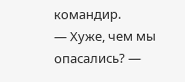командир.
— Хуже, чем мы опасались? —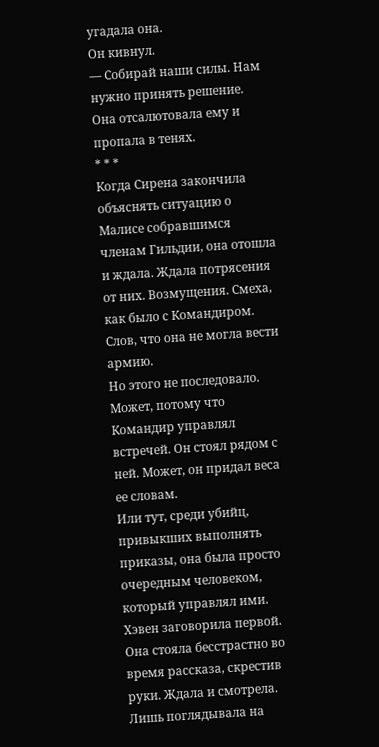угадала она.
Он кивнул.
— Собирай наши силы. Нам нужно принять решение.
Она отсалютовала ему и пропала в тенях.
* * *
Когда Сирена закончила объяснять ситуацию о Малисе собравшимся членам Гильдии, она отошла и ждала. Ждала потрясения от них. Возмущения. Смеха, как было с Командиром. Слов, что она не могла вести армию.
Но этого не последовало.
Может, потому что Командир управлял встречей. Он стоял рядом с ней. Может, он придал веса ее словам.
Или тут, среди убийц, привыкших выполнять приказы, она была просто очередным человеком, который управлял ими.
Хэвен заговорила первой. Она стояла бесстрастно во время рассказа, скрестив руки. Ждала и смотрела. Лишь поглядывала на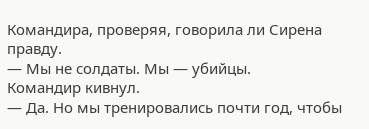Командира, проверяя, говорила ли Сирена правду.
— Мы не солдаты. Мы — убийцы.
Командир кивнул.
— Да. Но мы тренировались почти год, чтобы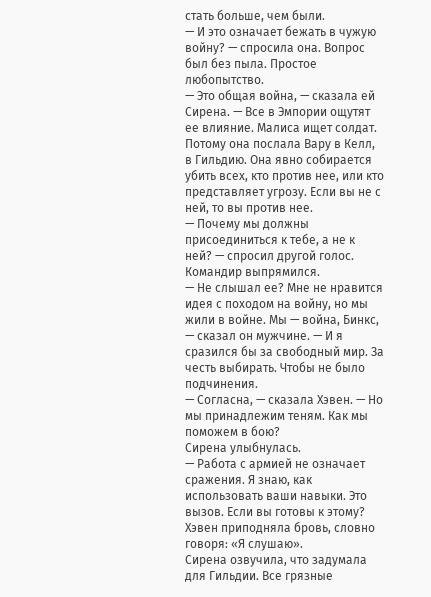стать больше, чем были.
— И это означает бежать в чужую войну? — спросила она. Вопрос был без пыла. Простое любопытство.
— Это общая война, — сказала ей Сирена. — Все в Эмпории ощутят ее влияние. Малиса ищет солдат. Потому она послала Вару в Келл, в Гильдию. Она явно собирается убить всех, кто против нее, или кто представляет угрозу. Если вы не с ней, то вы против нее.
— Почему мы должны присоединиться к тебе, а не к ней? — спросил другой голос.
Командир выпрямился.
— Не слышал ее? Мне не нравится идея с походом на войну, но мы жили в войне. Мы — война, Бинкс, — сказал он мужчине. — И я сразился бы за свободный мир. За честь выбирать. Чтобы не было подчинения.
— Согласна, — сказала Хэвен. — Но мы принадлежим теням. Как мы поможем в бою?
Сирена улыбнулась.
— Работа с армией не означает сражения. Я знаю, как использовать ваши навыки. Это вызов. Если вы готовы к этому?
Хэвен приподняла бровь, словно говоря: «Я слушаю».
Сирена озвучила, что задумала для Гильдии. Все грязные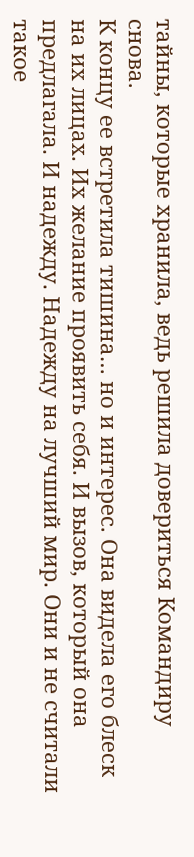тайны, которые хранила, ведь решила довериться Командиру снова.
К концу ее встретила тишина… но и интерес. Она видела его блеск на их лицах. Их желание проявить себя. И вызов, который она предлагала. И надежду. Надежду на лучший мир. Они и не считали такое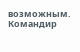возможным.
Командир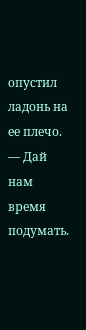опустил ладонь на ее плечо.
— Дай нам время подумать.